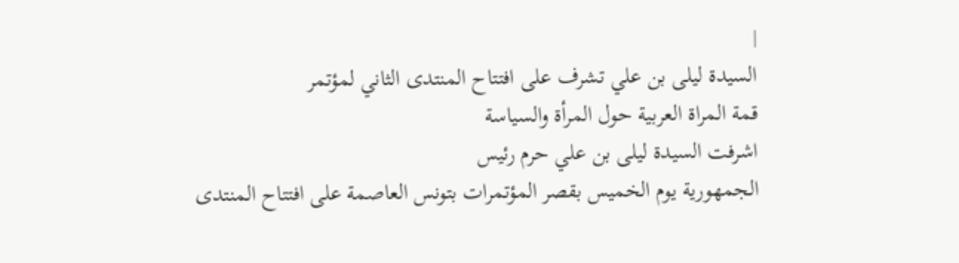|
السيدة ليلى بن علي تشرف على افتتاح المنتدى الثاني لمؤتمر
قمة المراة العربية حول المرأة والسياسة
اشرفت السيدة ليلى بن علي حرم رئيس
الجمهورية يوم الخميس بقصر المؤتمرات بتونس العاصمة على افتتاح المنتدى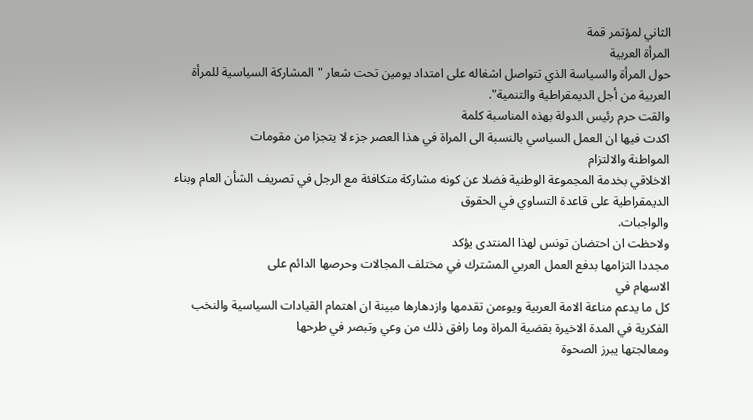الثاني لمؤتمر قمة
المرأة العربية
حول المرأة والسياسة الذي تتواصل اشغاله على امتداد يومين تحت شعار "المشاركة السياسية للمرأة
العربية من أجل الديمقراطية والتنمية".
والقت حرم رئيس الدولة بهذه المناسبة كلمة
اكدت فيها ان العمل السياسي بالنسبة الى المراة في هذا العصر جزء لا يتجزا من مقومات
المواطنة والالتزام
الاخلاقي بخدمة المجموعة الوطنية فضلا عن كونه مشاركة متكافئة مع الرجل في تصريف الشأن العام وبناء
الديمقراطية على قاعدة التساوي في الحقوق
والواجبات.
ولاحظت ان احتضان تونس لهذا المنتدى يؤكد
مجددا التزامها بدفع العمل العربي المشترك في مختلف المجالات وحرصها الدائم على
الاسهام في
كل ما يدعم مناعة الامة العربية ويوءمن تقدمها وازدهارها مبينة ان اهتمام القيادات السياسية والنخب
الفكرية في المدة الاخيرة بقضية المراة وما رافق ذلك من وعي وتبصر في طرحها
ومعالجتها يبرز الصحوة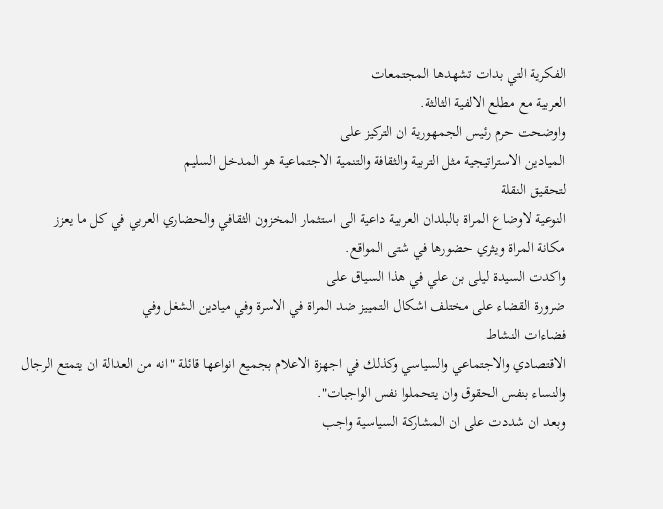الفكرية التي بدات تشهدها المجتمعات
العربية مع مطلع الالفية الثالثة.
واوضحت حرم رئيس الجمهورية ان التركيز على
الميادين الاستراتيجية مثل التربية والثقافة والتنمية الاجتماعية هو المدخل السليم
لتحقيق النقلة
النوعية لاوضاع المراة بالبلدان العربية داعية الى استثمار المخزون الثقافي والحضاري العربي في كل ما يعزز
مكانة المراة ويثري حضورها في شتى المواقع.
واكدت السيدة ليلى بن علي في هذا السياق على
ضرورة القضاء على مختلف اشكال التمييز ضد المراة في الاسرة وفي ميادين الشغل وفي
فضاءات النشاط
الاقتصادي والاجتماعي والسياسي وكذلك في اجهزة الاعلام بجميع انواعها قائلة "انه من العدالة ان يتمتع الرجال
والنساء بنفس الحقوق وان يتحملوا نفس الواجبات".
وبعد ان شددت على ان المشاركة السياسية واجب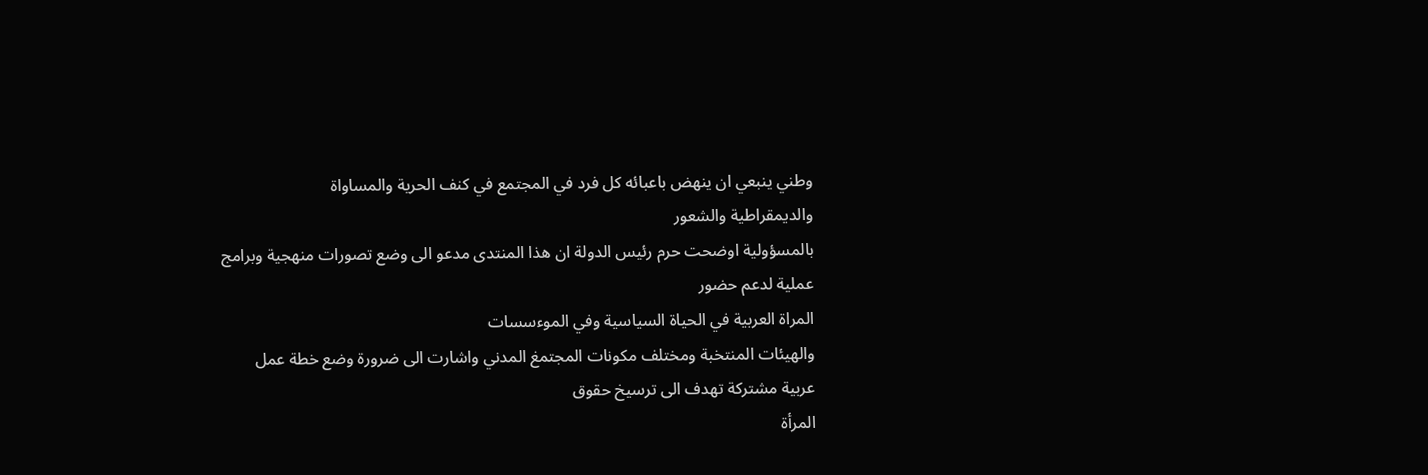وطني ينبعي ان ينهض باعبائه كل فرد في المجتمع في كنف الحرية والمساواة
والديمقراطية والشعور
بالمسؤولية اوضحت حرم رئيس الدولة ان هذا المنتدى مدعو الى وضع تصورات منهجية وبرامج عملية لدعم حضور
المراة العربية في الحياة السياسية وفي الموءسسات
والهيئات المنتخبة ومختلف مكونات المجتمغ المدني واشارت الى ضرورة وضع خطة عمل
عربية مشتركة تهدف الى ترسيخ حقوق
المرأة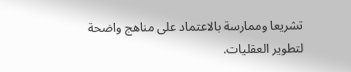تشريعا وممارسة بالاعتماد على مناهج واضحة لتطوير العقليات.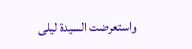واستعرضت السيدة ليلى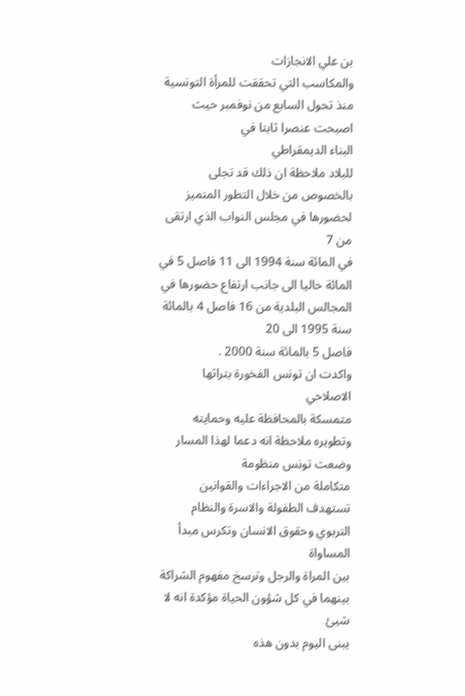بن علي الانجازات
والمكاسب التي تحققت للمرأة التونسية منذ تحول السابع من نوفمبر حيث اصبحت عنصرا ثابتا في
البناء الديمقراطي
للبلاد ملاحظة ان ذلك قد تجلى بالخصوص من خلال التطور المتميز لحضورها في مجلس النواب الذي ارتقى من 7
في المائة سنة 1994 الى 11 فاصل 5 في المائة حاليا الى جانب ارتفاع حضورها في
المجالس البلدية من 16 فاصل 4 بالمائة سنة 1995 الى 20
فاصل 5 بالمائة سنة 2000 .
واكدت ان تونس الفخورة بتراثها الاصلاحي
متمسكة بالمحافظة عليه وحمايته وتطويره ملاحظة انه دعما لهذا المسار وضعت تونس منظومة
متكاملة من الاجراءات والقوانين
تستهدف الطفولة والاسرة والنظام التربوي وحقوق الانسان وتكرس مبدأ المساواة
بين المراة والرجل وترسخ مفهوم الشراكة بينهما في كل شؤون الحياة مؤكدة انه لا شيئ
يبنى اليوم بدون هذه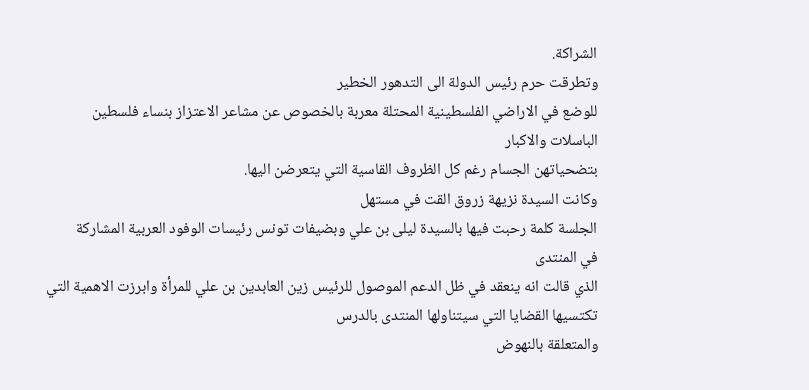الشراكة.
وتطرقت حرم رئيس الدولة الى التدهور الخطير
للوضع في الاراضي الفلسطينية المحتلة معربة بالخصوص عن مشاعر الاعتزاز بنساء فلسطين
الباسلات والاكبار
بتضحياتهن الجسام رغم كل الظروف القاسية التي يتعرضن اليها.
وكانت السيدة نزيهة زروق القت في مستهل
الجلسة كلمة رحبت فيها بالسيدة ليلى بن علي وبضيفات تونس رئيسات الوفود العربية المشاركة
في المنتدى
الذي قالت انه ينعقد في ظل الدعم الموصول للرئيس زين العابدين بن علي للمرأة وابرزت الاهمية التي
تكتسيها القضايا التي سيتناولها المنتدى بالدرس
والمتعلقة بالنهوض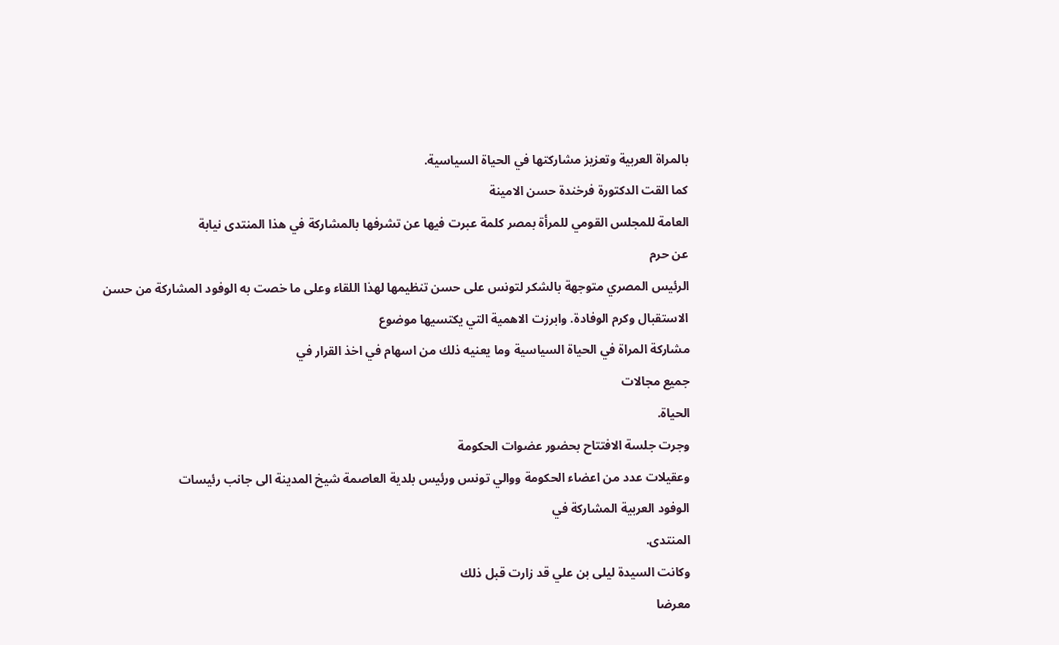بالمراة العربية وتعزيز مشاركتها في الحياة السياسية.
كما القت الدكتورة فرخندة حسن الامينة
العامة للمجلس القومي للمرأة بمصر كلمة عبرت فيها عن تشرفها بالمشاركة في هذا المنتدى نيابة
عن حرم
الرئيس المصري متوجهة بالشكر لتونس على حسن تنظيمها لهذا اللقاء وعلى ما خصت به الوفود المشاركة من حسن
الاستقبال وكرم الوفادة. وابرزت الاهمية التي يكتسيها موضوع
مشاركة المراة في الحياة السياسية وما يعنيه ذلك من اسهام في اخذ القرار في
جميع مجالات
الحياة.
وجرت جلسة الافتتاح بحضور عضوات الحكومة
وعقيلات عدد من اعضاء الحكومة ووالي تونس ورئيس بلدية العاصمة شيخ المدينة الى جانب رئيسات
الوفود العربية المشاركة في
المنتدى.
وكانت السيدة ليلى بن علي قد زارت قبل ذلك
معرضا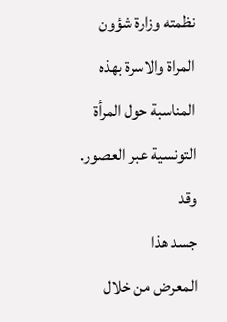نظمته وزارة شؤون المراة والاسرة بهذه المناسبة حول المرأة التونسية عبر العصور. وقد
جسد هذا
المعرض من خلال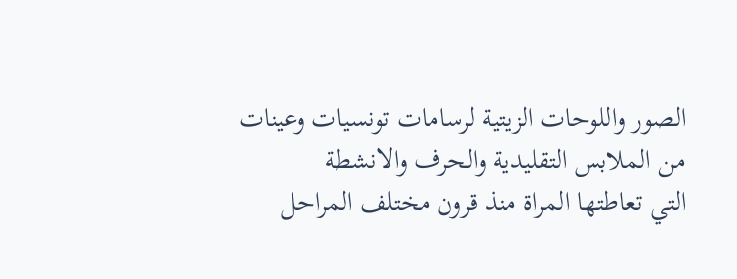الصور واللوحات الزيتية لرسامات تونسيات وعينات من الملابس التقليدية والحرف والانشطة
التي تعاطتها المراة منذ قرون مختلف المراحل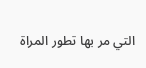التي مر بها تطور المراة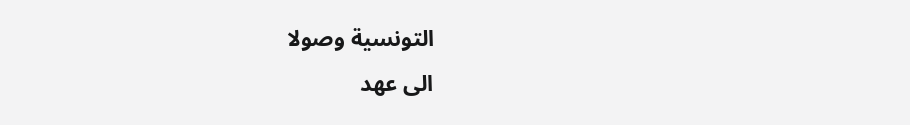التونسية وصولا
الى عهد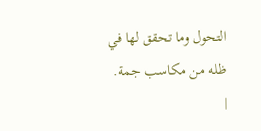التحول وما تحقق لها في ظله من مكاسب جمة.
|